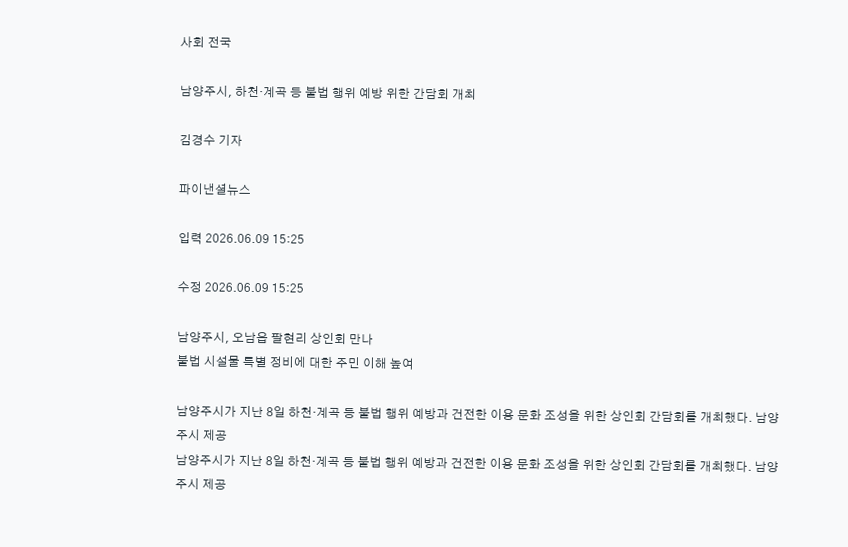사회 전국

남양주시, 하천·계곡 등 불법 행위 예방 위한 간담회 개최

김경수 기자

파이낸셜뉴스

입력 2026.06.09 15:25

수정 2026.06.09 15:25

남양주시, 오남읍 팔현리 상인회 만나
불법 시설물 특별 정비에 대한 주민 이해 높여

남양주시가 지난 8일 하천·계곡 등 불법 행위 예방과 건전한 이용 문화 조성을 위한 상인회 간담회를 개최했다. 남양주시 제공
남양주시가 지난 8일 하천·계곡 등 불법 행위 예방과 건전한 이용 문화 조성을 위한 상인회 간담회를 개최했다. 남양주시 제공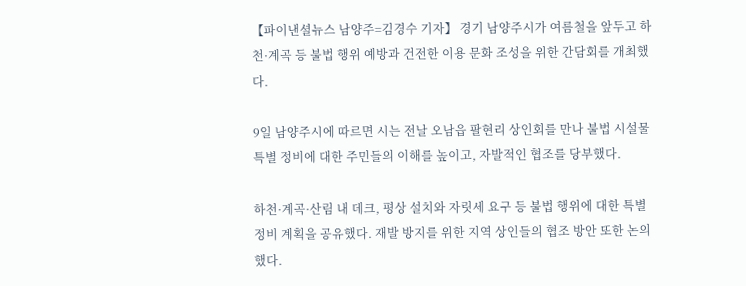【파이낸셜뉴스 남양주=김경수 기자】 경기 남양주시가 여름철을 앞두고 하천·계곡 등 불법 행위 예방과 건전한 이용 문화 조성을 위한 간담회를 개최했다.

9일 남양주시에 따르면 시는 전날 오남읍 팔현리 상인회를 만나 불법 시설물 특별 정비에 대한 주민들의 이해를 높이고, 자발적인 협조를 당부했다.

하천·계곡·산림 내 데크, 평상 설치와 자릿세 요구 등 불법 행위에 대한 특별 정비 계획을 공유했다. 재발 방지를 위한 지역 상인들의 협조 방안 또한 논의했다.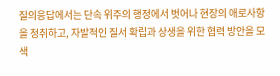질의응답에서는 단속 위주의 행정에서 벗어나 현장의 애로사항을 청취하고, 자발적인 질서 확립과 상생을 위한 협력 방안을 모색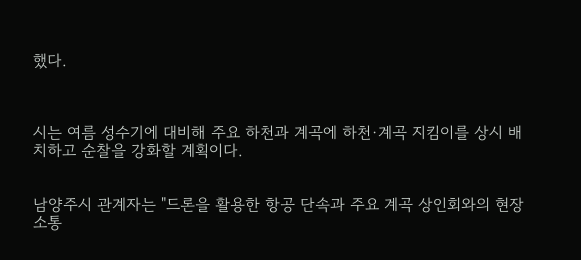했다.



시는 여름 성수기에 대비해 주요 하천과 계곡에 하천·계곡 지킴이를 상시 배치하고 순찰을 강화할 계획이다.


남양주시 관계자는 "드론을 활용한 항공 단속과 주요 계곡 상인회와의 현장 소통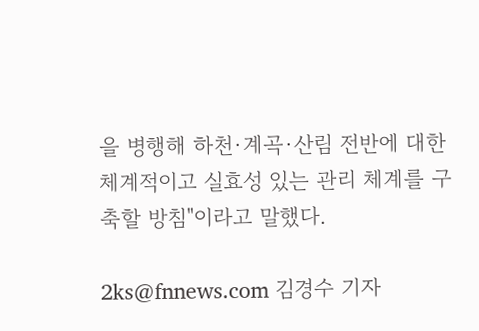을 병행해 하천·계곡·산림 전반에 대한 체계적이고 실효성 있는 관리 체계를 구축할 방침"이라고 말했다.

2ks@fnnews.com 김경수 기자